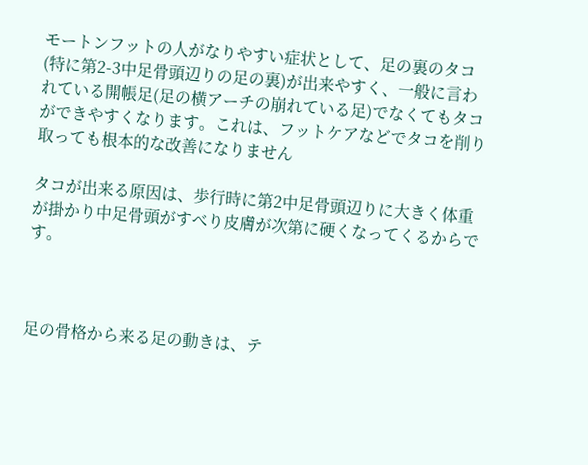モートンフットの人がなりやすい症状として、足の裏のタコ(特に第2-3中足骨頭辺りの足の裏)が出来やすく、一般に言われている開帳足(足の横アーチの崩れている足)でなくてもタコができやすくなります。これは、フットケアなどでタコを削り取っても根本的な改善になりません

タコが出来る原因は、歩行時に第2中足骨頭辺りに大きく体重が掛かり中足骨頭がすべり皮膚が次第に硬くなってくるからです。



足の骨格から来る足の動きは、テ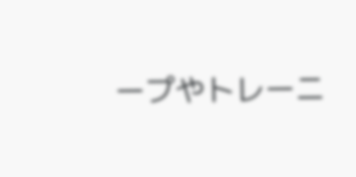ープやトレーニ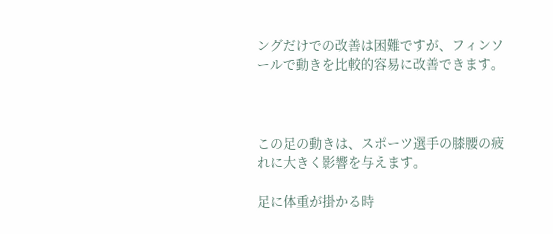ングだけでの改善は困難ですが、フィンソールで動きを比較的容易に改善できます。



この足の動きは、スポーツ選手の膝腰の疲れに大きく影響を与えます。

足に体重が掛かる時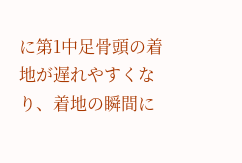に第1中足骨頭の着地が遅れやすくなり、着地の瞬間に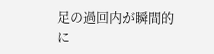足の過回内が瞬間的に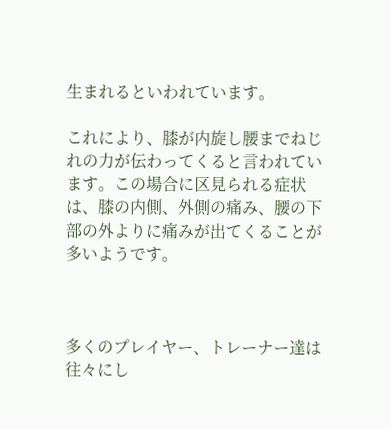生まれるといわれています。

これにより、膝が内旋し腰までねじれの力が伝わってくると言われています。この場合に区見られる症状は、膝の内側、外側の痛み、腰の下部の外よりに痛みが出てくることが多いようです。



多くのプレイヤー、トレーナー達は往々にし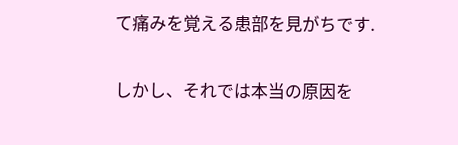て痛みを覚える患部を見がちです.

しかし、それでは本当の原因を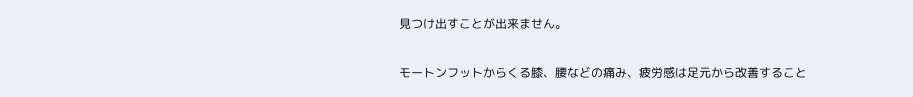見つけ出すことが出来ません。

モートンフットからくる膝、腰などの痛み、疲労感は足元から改善すること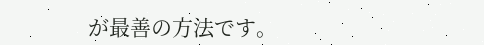が最善の方法です。